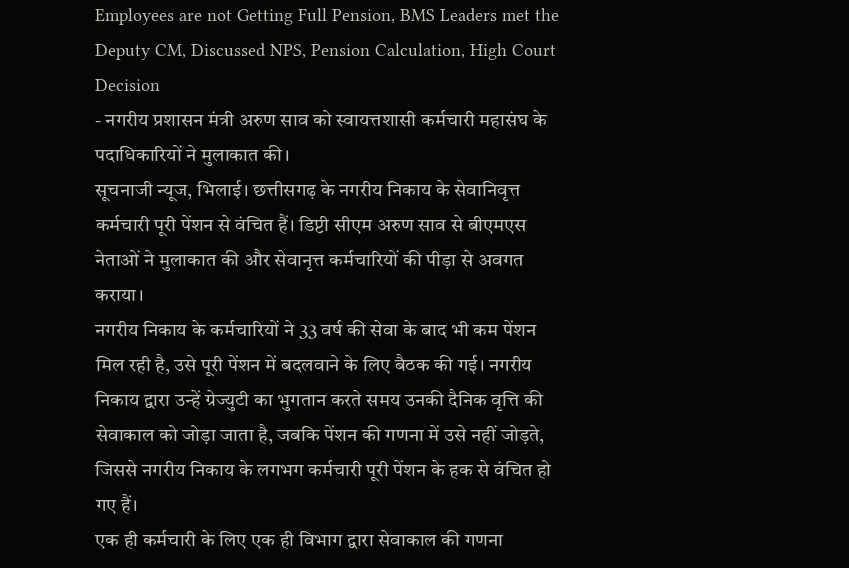Employees are not Getting Full Pension, BMS Leaders met the Deputy CM, Discussed NPS, Pension Calculation, High Court Decision
- नगरीय प्रशासन मंत्री अरुण साव को स्वायत्तशासी कर्मचारी महासंघ के पदाधिकारियों ने मुलाकात की।
सूचनाजी न्यूज, भिलाई। छत्तीसगढ़ के नगरीय निकाय के सेवानिवृत्त कर्मचारी पूरी पेंशन से वंचित हैं। डिप्टी सीएम अरुण साव से बीएमएस नेताओं ने मुलाकात की और सेवानृत्त कर्मचारियों की पीड़ा से अवगत कराया।
नगरीय निकाय के कर्मचारियों ने 33 वर्ष की सेवा के बाद भी कम पेंशन मिल रही है, उसे पूरी पेंशन में बदलवाने के लिए बैठक की गई। नगरीय निकाय द्वारा उन्हें ग्रेज्युटी का भुगतान करते समय उनकी दैनिक वृत्ति की सेवाकाल को जोड़ा जाता है, जबकि पेंशन की गणना में उसे नहीं जोड़ते, जिससे नगरीय निकाय के लगभग कर्मचारी पूरी पेंशन के हक से वंचित हो गए हैं।
एक ही कर्मचारी के लिए एक ही विभाग द्वारा सेवाकाल की गणना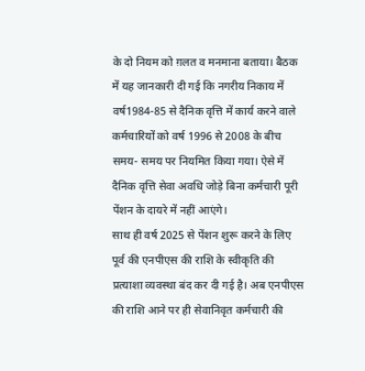के दो नियम को ग़लत व मनमाना बताया। बैठक में यह जानकारी दी गई कि नगरीय निकाय में वर्ष1984-85 से दैनिक वृत्ति में कार्य करने वाले कर्मचारियों को वर्ष 1996 से 2008 के बीच समय- समय पर नियमित किया गया। ऐसे में दैनिक वृत्ति सेवा अवधि जोड़े बिना कर्मचारी पूरी पेंशन के दायरे में नहीं आएंगे।
साथ ही वर्ष 2025 से पेंशन शुरू करने के लिए पूर्व की एनपीएस की राशि के स्वीकृति की प्रत्याशा व्यवस्था बंद कर दी गई है। अब एनपीएस की राशि आने पर ही सेवानिवृत कर्मचारी की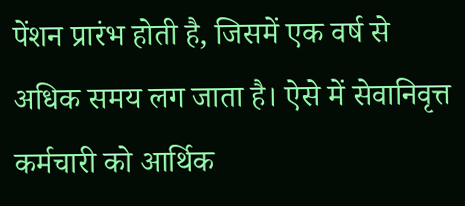पेंशन प्रारंभ होती है, जिसमें एक वर्ष से अधिक समय लग जाता है। ऐसे में सेवानिवृत्त कर्मचारी को आर्थिक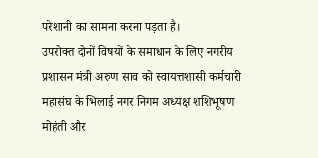परेशानी का सामना करना पड़ता है।
उपरोक्त दोनों विषयों के समाधान के लिए नगरीय प्रशासन मंत्री अरुण साव को स्वायत्तशासी कर्मचारी महासंघ के भिलाई नगर निगम अध्यक्ष शशिभूषण मोहंती और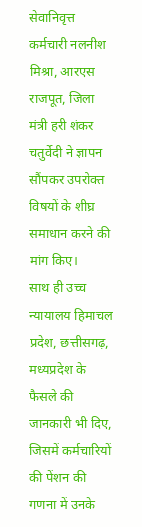सेवानिवृत्त कर्मचारी नलनीश मिश्रा, आरएस राजपूत, जिला मंत्री हरी शंकर चतुर्वेदी ने ज्ञापन सौंपकर उपरोक्त विषयों के शीघ्र समाधान करने की मांग किए।
साथ ही उच्च न्यायालय हिमाचल प्रदेश, छत्तीसगढ़, मध्यप्रदेश के फैसले की जानकारी भी दिए, जिसमें कर्मचारियों की पेंशन की गणना में उनके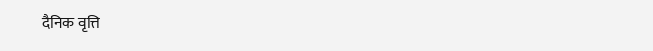दैनिक वृत्ति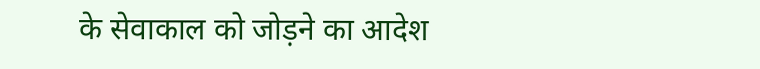के सेवाकाल को जोड़ने का आदेश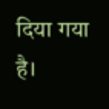दिया गया है।